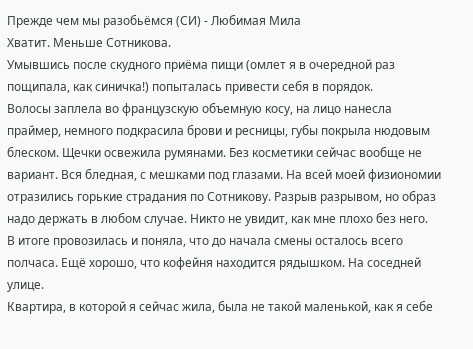Прежде чем мы разобьёмся (СИ) - Любимая Мила
Хватит. Меньше Сотникова.
Умывшись после скудного приёма пищи (омлет я в очередной раз пощипала, как синичка!) попыталась привести себя в порядок.
Волосы заплела во французскую объемную косу, на лицо нанесла праймер, немного подкрасила брови и ресницы, губы покрыла нюдовым блеском. Щечки освежила румянами. Без косметики сейчас вообще не вариант. Вся бледная, с мешками под глазами. На всей моей физиономии отразились горькие страдания по Сотникову. Разрыв разрывом, но образ надо держать в любом случае. Никто не увидит, как мне плохо без него.
В итоге провозилась и поняла, что до начала смены осталось всего полчаса. Ещё хорошо, что кофейня находится рядышком. На соседней улице.
Квартира, в которой я сейчас жила, была не такой маленькой, как я себе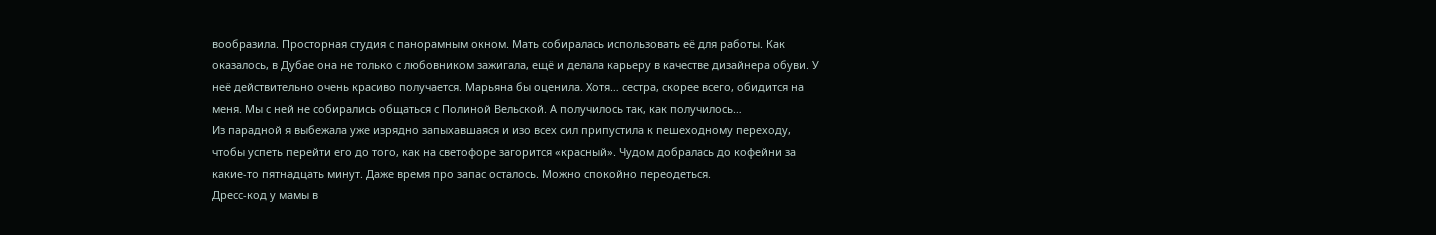вообразила. Просторная студия с панорамным окном. Мать собиралась использовать её для работы. Как оказалось, в Дубае она не только с любовником зажигала, ещё и делала карьеру в качестве дизайнера обуви. У неё действительно очень красиво получается. Марьяна бы оценила. Хотя… сестра, скорее всего, обидится на меня. Мы с ней не собирались общаться с Полиной Вельской. А получилось так, как получилось…
Из парадной я выбежала уже изрядно запыхавшаяся и изо всех сил припустила к пешеходному переходу, чтобы успеть перейти его до того, как на светофоре загорится «красный». Чудом добралась до кофейни за какие-то пятнадцать минут. Даже время про запас осталось. Можно спокойно переодеться.
Дресс-код у мамы в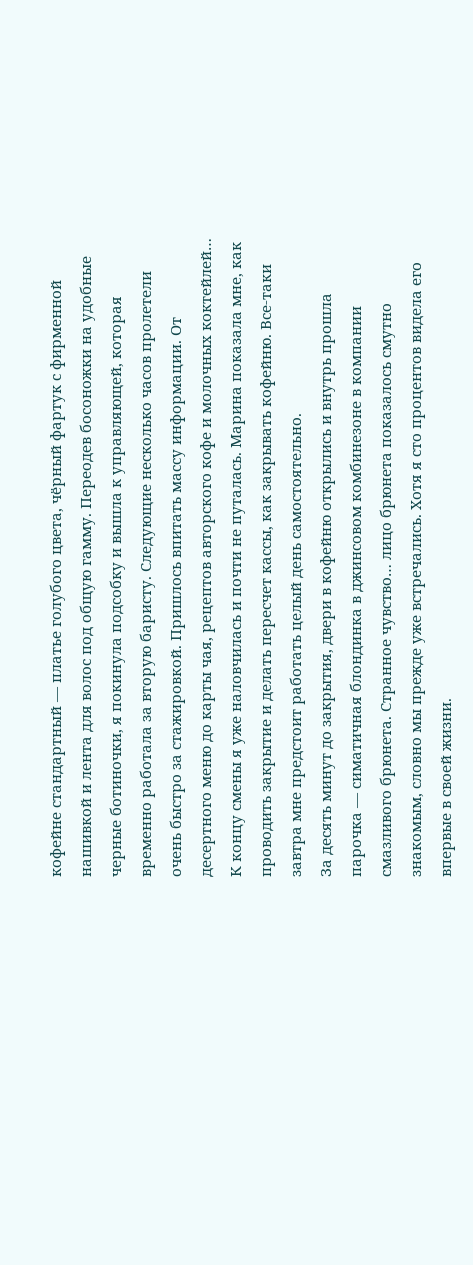кофейне стандартный — платье голубого цвета, чёрный фартук с фирменной нашивкой и лента для волос под общую гамму. Переодев босоножки на удобные черные ботиночки, я покинула подсобку и вышла к управляющей, которая временно работала за вторую баристу. Следующие несколько часов пролетели очень быстро за стажировкой. Пришлось впитать массу информации. От десертного меню до карты чая, рецептов авторского кофе и молочных коктейлей…
К концу смены я уже наловчилась и почти не путалась. Марина показала мне, как проводить закрытие и делать пересчет кассы, как закрывать кофейню. Все-таки завтра мне предстоит работать целый день самостоятельно.
За десять минут до закрытия, двери в кофейню открылись и внутрь прошла парочка — симатичная блондинка в джинсовом комбинезоне в компании смазливого брюнета. Странное чувство… лицо брюнета показалось смутно знакомым, словно мы прежде уже встречались. Хотя я сто процентов видела его впервые в своей жизни.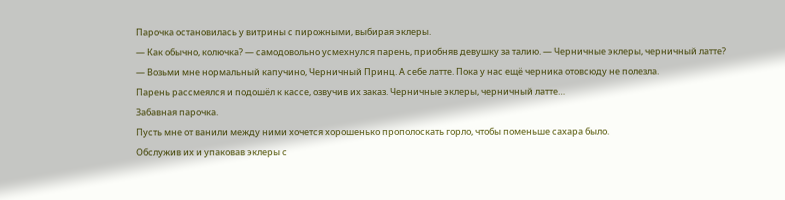Парочка остановилась у витрины с пирожными, выбирая эклеры.
— Как обычно, колючка? — самодовольно усмехнулся парень, приобняв девушку за талию. — Черничные эклеры, черничный латте?
— Возьми мне нормальный капучино, Черничный Принц. А себе латте. Пока у нас ещё черника отовсюду не полезла.
Парень рассмеялся и подошёл к кассе, озвучив их заказ. Черничные эклеры, черничный латте…
Забавная парочка.
Пусть мне от ванили между ними хочется хорошенько прополоскать горло, чтобы поменьше сахара было.
Обслужив их и упаковав эклеры с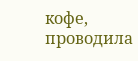кофе, проводила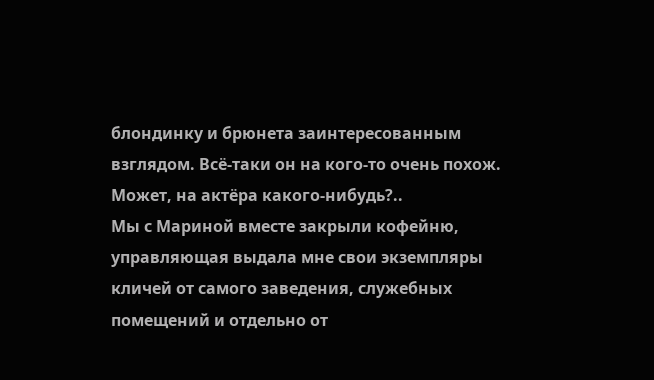блондинку и брюнета заинтересованным взглядом. Всё-таки он на кого-то очень похож. Может, на актёра какого-нибудь?..
Мы с Мариной вместе закрыли кофейню, управляющая выдала мне свои экземпляры кличей от самого заведения, служебных помещений и отдельно от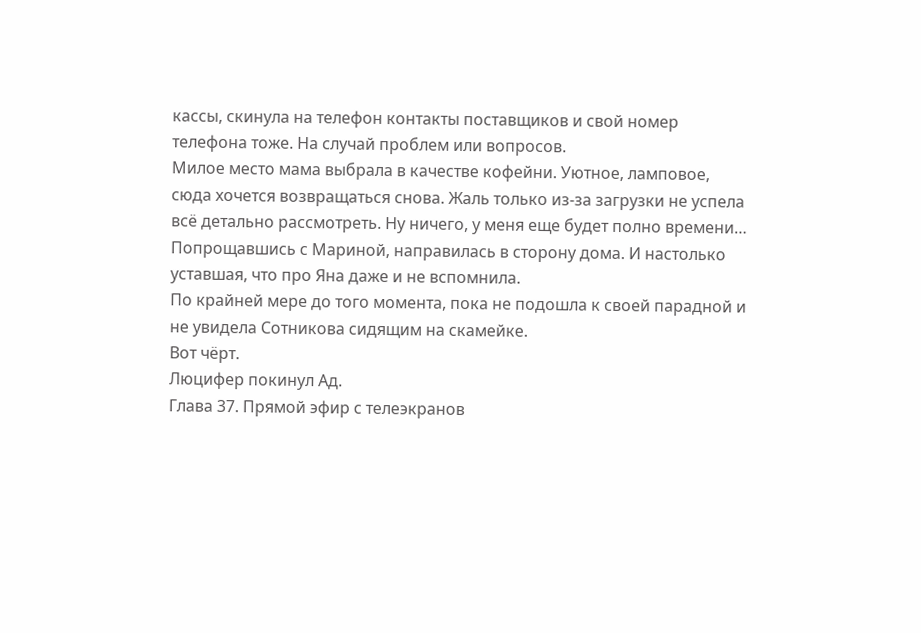кассы, скинула на телефон контакты поставщиков и свой номер телефона тоже. На случай проблем или вопросов.
Милое место мама выбрала в качестве кофейни. Уютное, ламповое, сюда хочется возвращаться снова. Жаль только из-за загрузки не успела всё детально рассмотреть. Ну ничего, у меня еще будет полно времени…
Попрощавшись с Мариной, направилась в сторону дома. И настолько уставшая, что про Яна даже и не вспомнила.
По крайней мере до того момента, пока не подошла к своей парадной и не увидела Сотникова сидящим на скамейке.
Вот чёрт.
Люцифер покинул Ад.
Глава 37. Прямой эфир с телеэкранов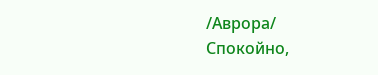/Аврора/
Спокойно,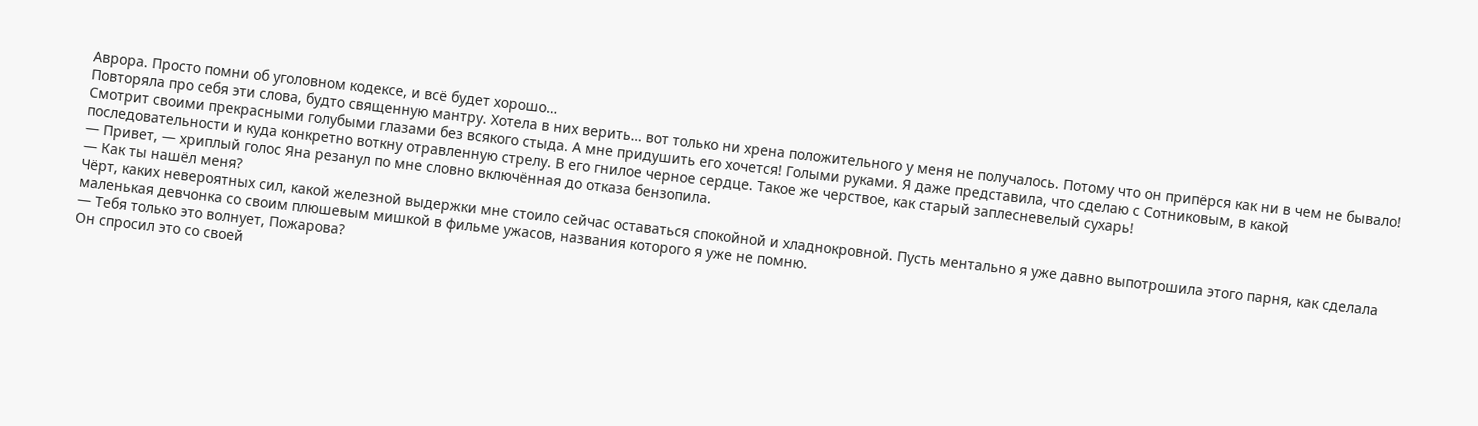Аврора. Просто помни об уголовном кодексе, и всё будет хорошо…
Повторяла про себя эти слова, будто священную мантру. Хотела в них верить… вот только ни хрена положительного у меня не получалось. Потому что он припёрся как ни в чем не бывало! Смотрит своими прекрасными голубыми глазами без всякого стыда. А мне придушить его хочется! Голыми руками. Я даже представила, что сделаю с Сотниковым, в какой последовательности и куда конкретно воткну отравленную стрелу. В его гнилое черное сердце. Такое же черствое, как старый заплесневелый сухарь!
— Привет, — хриплый голос Яна резанул по мне словно включённая до отказа бензопила.
— Как ты нашёл меня?
Чёрт, каких невероятных сил, какой железной выдержки мне стоило сейчас оставаться спокойной и хладнокровной. Пусть ментально я уже давно выпотрошила этого парня, как сделала маленькая девчонка со своим плюшевым мишкой в фильме ужасов, названия которого я уже не помню.
— Тебя только это волнует, Пожарова?
Он спросил это со своей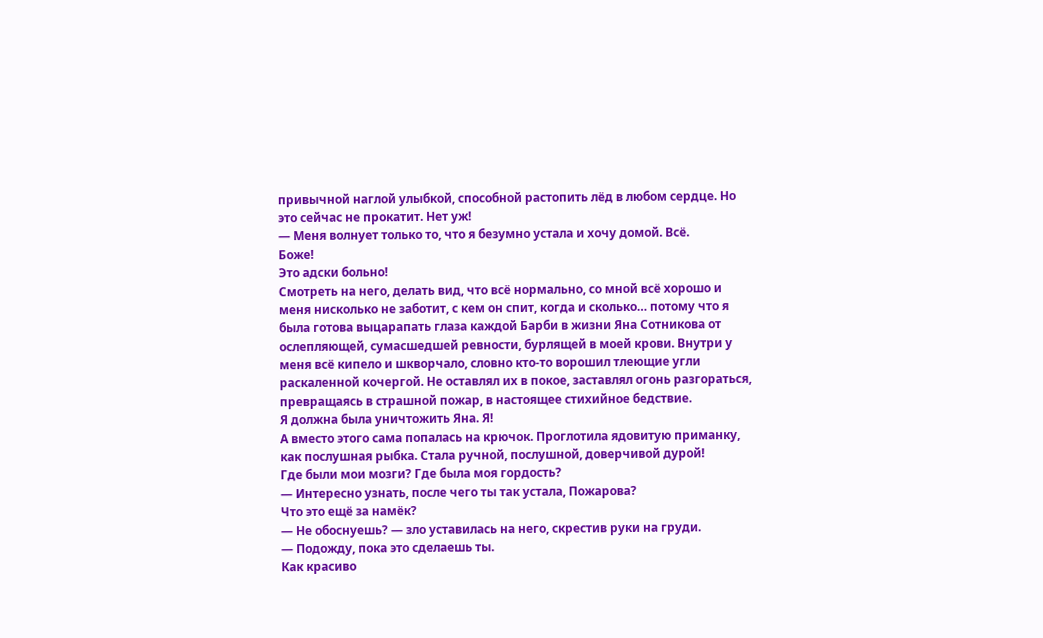привычной наглой улыбкой, способной растопить лёд в любом сердце. Но это сейчас не прокатит. Нет уж!
— Меня волнует только то, что я безумно устала и хочу домой. Всё.
Боже!
Это адски больно!
Смотреть на него, делать вид, что всё нормально, со мной всё хорошо и меня нисколько не заботит, с кем он спит, когда и сколько… потому что я была готова выцарапать глаза каждой Барби в жизни Яна Сотникова от ослепляющей, сумасшедшей ревности, бурлящей в моей крови. Внутри у меня всё кипело и шкворчало, словно кто-то ворошил тлеющие угли раскаленной кочергой. Не оставлял их в покое, заставлял огонь разгораться, превращаясь в страшной пожар, в настоящее стихийное бедствие.
Я должна была уничтожить Яна. Я!
А вместо этого сама попалась на крючок. Проглотила ядовитую приманку, как послушная рыбка. Стала ручной, послушной, доверчивой дурой!
Где были мои мозги? Где была моя гордость?
— Интересно узнать, после чего ты так устала, Пожарова?
Что это ещё за намёк?
— Не обоснуешь? — зло уставилась на него, скрестив руки на груди.
— Подожду, пока это сделаешь ты.
Как красиво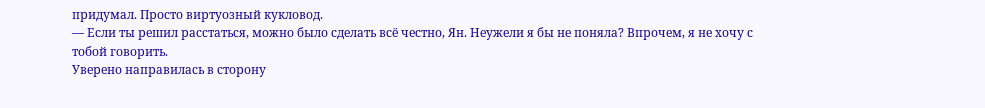придумал. Просто виртуозный кукловод.
— Если ты решил расстаться, можно было сделать всё честно, Ян. Неужели я бы не поняла? Впрочем, я не хочу с тобой говорить.
Уверено направилась в сторону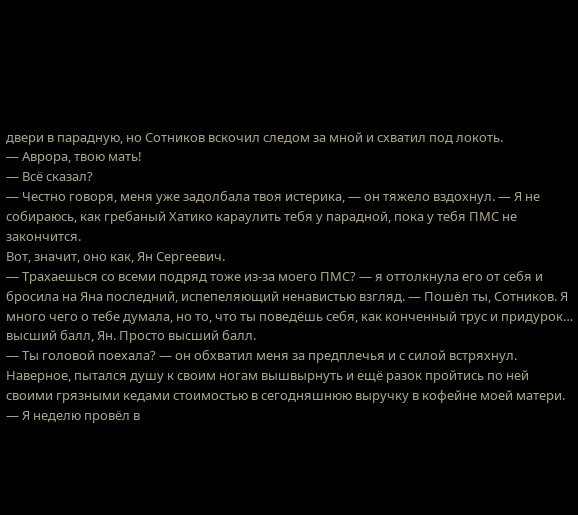двери в парадную, но Сотников вскочил следом за мной и схватил под локоть.
— Аврора, твою мать!
— Всё сказал?
— Честно говоря, меня уже задолбала твоя истерика, — он тяжело вздохнул. — Я не собираюсь, как гребаный Хатико караулить тебя у парадной, пока у тебя ПМС не закончится.
Вот, значит, оно как, Ян Сергеевич.
— Трахаешься со всеми подряд тоже из-за моего ПМС? — я оттолкнула его от себя и бросила на Яна последний, испепеляющий ненавистью взгляд. — Пошёл ты, Сотников. Я много чего о тебе думала, но то, что ты поведёшь себя, как конченный трус и придурок… высший балл, Ян. Просто высший балл.
— Ты головой поехала? — он обхватил меня за предплечья и с силой встряхнул. Наверное, пытался душу к своим ногам вышвырнуть и ещё разок пройтись по ней своими грязными кедами стоимостью в сегодняшнюю выручку в кофейне моей матери. — Я неделю провёл в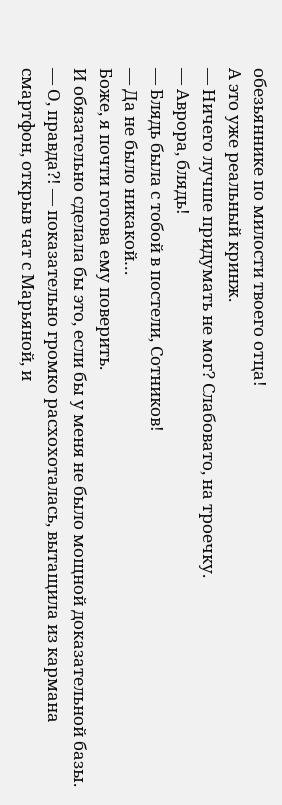обезьяннике по милости твоего отца!
А это уже реальный кринж.
— Ничего лучше придумать не мог? Слабовато, на троечку.
— Аврора, блядь!
— Блядь была с тобой в постели, Сотников!
— Да не было никакой…
Боже, я почти готова ему поверить.
И обязательно сделала бы это, если бы у меня не было мощной доказательной базы.
— О, правда?! — показательно громко расхохоталась, вытащила из кармана смартфон, открыв чат с Марьяной, и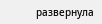развернула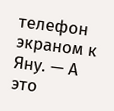телефон экраном к Яну. — А это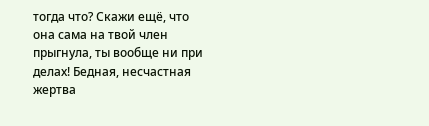тогда что? Скажи ещё, что она сама на твой член прыгнула, ты вообще ни при делах! Бедная, несчастная жертва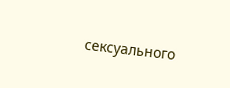сексуального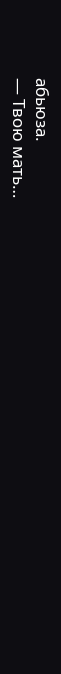абьюза.
— Твою мать…